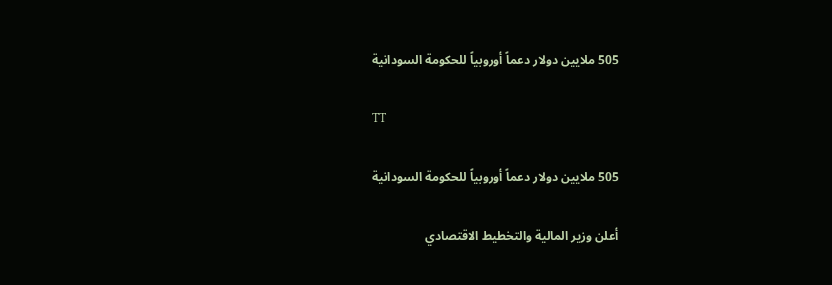505 ملايين دولار دعماً أوروبياً للحكومة السودانية

TT

505 ملايين دولار دعماً أوروبياً للحكومة السودانية

أعلن وزير المالية والتخطيط الاقتصادي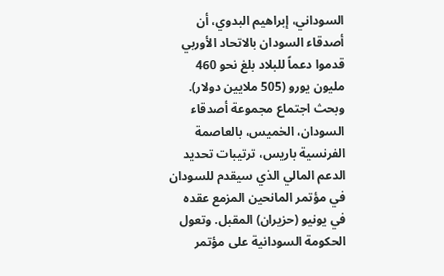السوداني، إبراهيم البدوي، أن أصدقاء السودان بالاتحاد الأوربي قدموا دعماً للبلاد بلغ نحو 460 مليون يورو (505 ملايين دولار).
وبحث اجتماع مجموعة أصدقاء السودان، الخميس، بالعاصمة الفرنسية باريس، ترتيبات تحديد الدعم المالي الذي سيقدم للسودان في مؤتمر المانحين المزمع عقده في يونيو (حزيران) المقبل. وتعول الحكومة السودانية على مؤتمر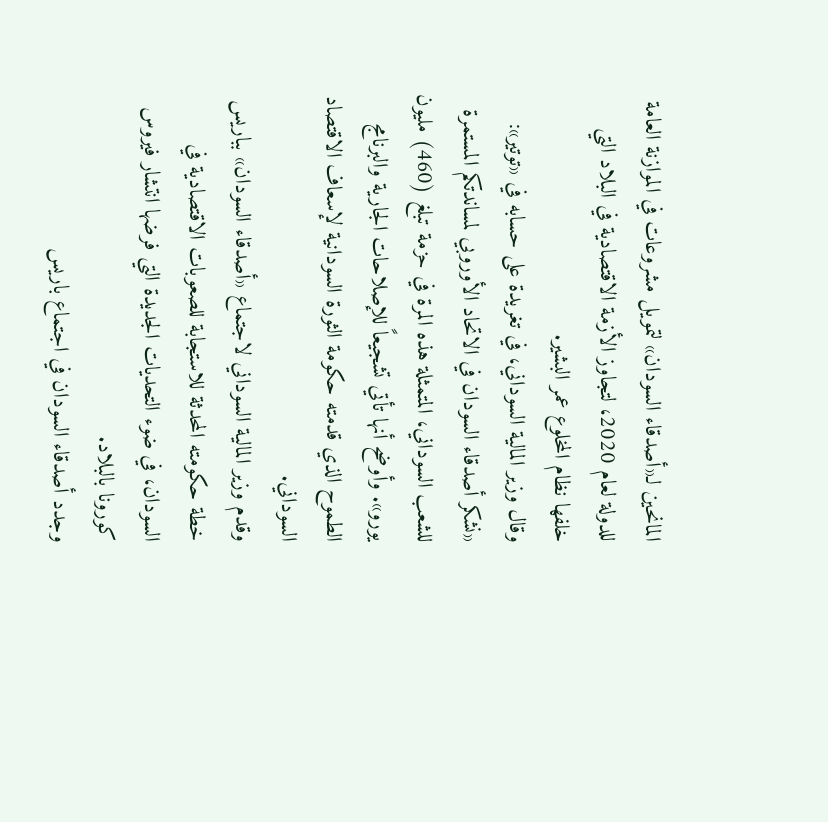المانحين لـ«أصدقاء السودان» لتمويل مشروعات في الموازنة العامة للدولة لعام 2020، لتجاوز الأزمة الاقتصادية في البلاد التي خلفها نظام المخلوع عمر البشير.
وقال وزير المالية السوداني، في تغريدة على حسابه في «توتير»: «نشكر أصدقاء السودان في الاتحاد الأوروبي لمساندتكم المستمرة للشعب السوداني، المتمثلة هذه المرة في حزمة تبلغ (460) مليون يورو». وأوضح أنها تأتي تشجيعاً للإصلاحات الجارية والبرنامج الطموح الذي قدمته حكومة الثورة السودانية لإسعاف الاقتصاد السوداني.
وقدم وزير المالية السوداني لاجتماع «أصدقاء السودان» بباريس خطة حكومته المحدثة للاستجابة للصعوبات الاقتصادية في السودان، في ضوء التحديات الجديدة التي فرضها انتشار فيروس كورونا بالبلاد.
وجدد أصدقاء السودان في اجتماع باريس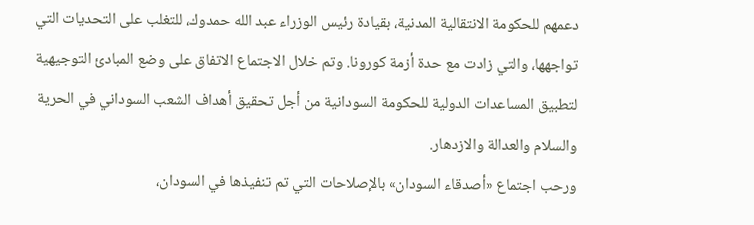دعمهم للحكومة الانتقالية المدنية، بقيادة رئيس الوزراء عبد الله حمدوك، للتغلب على التحديات التي تواجهها، والتي زادت مع حدة أزمة كورونا. وتم خلال الاجتماع الاتفاق على وضع المبادئ التوجيهية لتطبيق المساعدات الدولية للحكومة السودانية من أجل تحقيق أهداف الشعب السوداني في الحرية والسلام والعدالة والازدهار.
ورحب اجتماع «أصدقاء السودان» بالإصلاحات التي تم تنفيذها في السودان،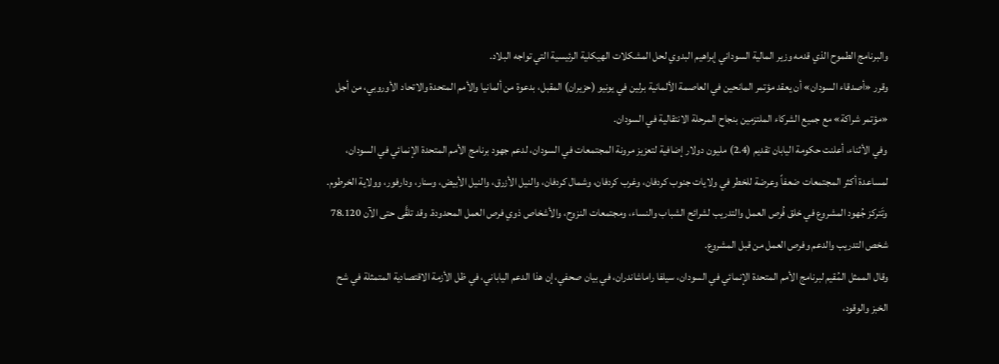والبرنامج الطموح الذي قدمه وزير المالية السوداني إبراهيم البدوي لحل المشكلات الهيكلية الرئيسية التي تواجه البلاد.
وقرر «أصدقاء السودان» أن يعقد مؤتمر المانحين في العاصمة الألمانية برلين في يونيو (حزيران) المقبل، بدعوة من ألمانيا والأمم المتحدة والاتحاد الأوروبي، من أجل «مؤتمر شراكة» مع جميع الشركاء الملتزمين بنجاح المرحلة الانتقالية في السودان.
وفي الأثناء، أعلنت حكومة اليابان تقديم (2.4) مليون دولار إضافية لتعزيز مرونة المجتمعات في السودان، لدعم جهود برنامج الأمم المتحدة الإنمائي في السودان، لمساعدة أكثر المجتمعات ضعفاً وعرضة للخطر في ولايات جنوب كردفان، وغرب كردفان، وشمال كردفان، والنيل الأزرق، والنيل الأبيض، وسنار، ودارفور، وولاية الخرطوم.
وتَتركز جُهود المشروع في خلق فُرص العمل والتدريب لشرائح الشباب والنساء، ومجتمعات النزوح، والأشخاص ذوي فرص العمل المحدودة. وقد تلقَّى حتى الآن 78.120 شخص التدريب والدعم وفرص العمل من قبل المشروع.
وقال الممثل المُقيم لبرنامج الأمم المتحدة الإنمائي في السودان، سيلفا راماشاندران، في بيان صحفي، إن هذا الدعم الياباني، في ظل الأزمة الاقتصادية المتمثلة في شح الخبز والوقود،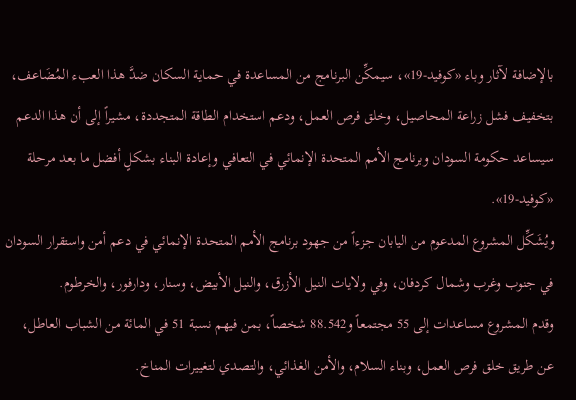بالإضافة لآثار وباء «كوفيد-19»، سيمكِّن البرنامج من المساعدة في حماية السكان ضدَّ هذا العبء المُضَاعف، بتخفيف فشل زراعة المحاصيل، وخلق فرص العمل، ودعم استخدام الطاقة المتجددة، مشيراً إلى أن هذا الدعم سيساعد حكومة السودان وبرنامج الأمم المتحدة الإنمائي في التعافي وإعادة البناء بشكلٍ أفضل ما بعد مرحلة «كوفيد-19».
ويُشَكِّل المشروع المدعوم من اليابان جزءاً من جهود برنامج الأمم المتحدة الإنمائي في دعم أمن واستقرار السودان في جنوب وغرب وشمال كردفان، وفي ولايات النيل الأزرق، والنيل الأبيض، وسنار، ودارفور، والخرطوم.
وقدم المشروع مساعدات إلى 55 مجتمعاً و88.542 شخصاً، بمن فيهم نسبة 51 في المائة من الشباب العاطل، عن طريق خلق فرص العمل، وبناء السلام، والأمن الغذائي، والتصدي لتغييرات المناخ.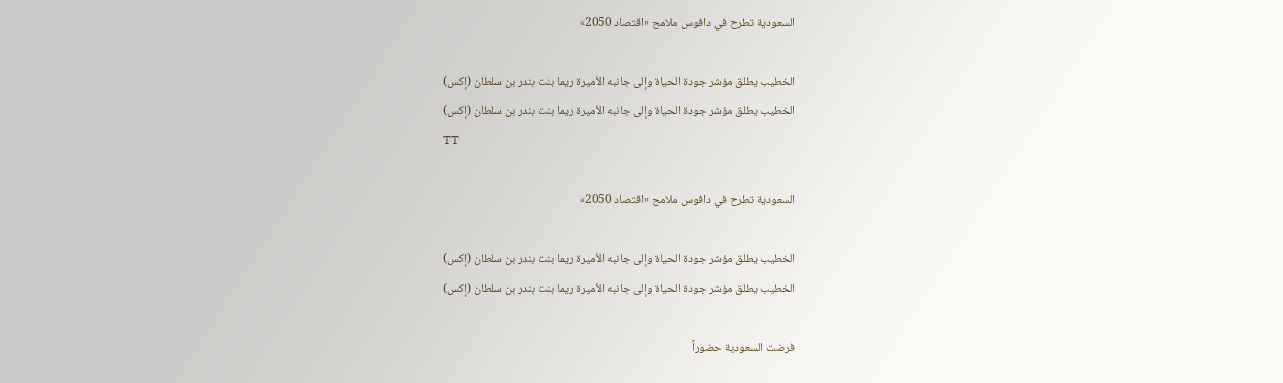السعودية تطرح في دافوس ملامح «اقتصاد 2050»

الخطيب يطلق مؤشر جودة الحياة وإلى جانبه الأميرة ريما بنت بندر بن سلطان (إكس)
الخطيب يطلق مؤشر جودة الحياة وإلى جانبه الأميرة ريما بنت بندر بن سلطان (إكس)
TT

السعودية تطرح في دافوس ملامح «اقتصاد 2050»

الخطيب يطلق مؤشر جودة الحياة وإلى جانبه الأميرة ريما بنت بندر بن سلطان (إكس)
الخطيب يطلق مؤشر جودة الحياة وإلى جانبه الأميرة ريما بنت بندر بن سلطان (إكس)

فرضت السعودية حضوراً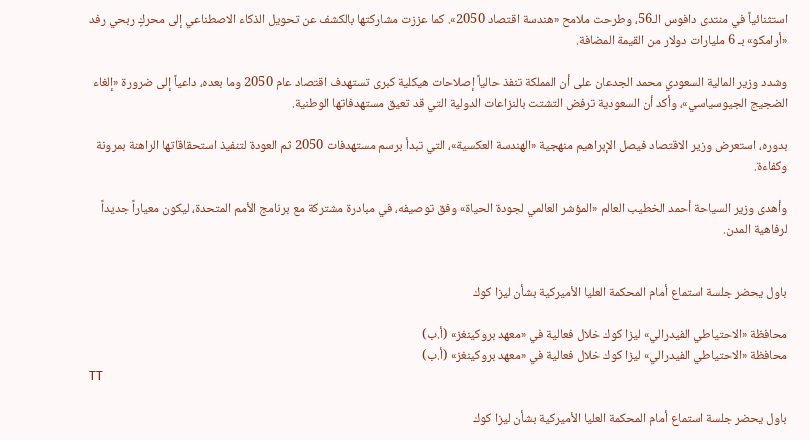استثنائياً في منتدى دافوس الـ56، وطرحت ملامح «هندسة اقتصاد 2050». كما عززت مشاركتها بالكشف عن تحويل الذكاء الاصطناعي إلى محركٍ ربحي رفد «أرامكو» بـ 6 مليارات دولار من القيمة المضافة.

وشدد وزير المالية السعودي محمد الجدعان على أن المملكة تنفذ حالياً إصلاحات هيكلية كبرى تستهدف اقتصاد عام 2050 وما بعده، داعياً إلى ضرورة «إلغاء الضجيج الجيوسياسي»، وأكد أن السعودية ترفض التشتت بالنزاعات الدولية التي قد تعيق مستهدفاتها الوطنية.

بدوره، استعرض وزير الاقتصاد فيصل الإبراهيم منهجية «الهندسة العكسية»، التي تبدأ برسم مستهدفات 2050 ثم العودة لتنفيذ استحقاقاتها الراهنة بمرونة وكفاءة.

وأهدى وزير السياحة أحمد الخطيب العالم «المؤشر العالمي لجودة الحياة» وفق توصيفه، في مبادرة مشتركة مع برنامج الأمم المتحدة، ليكون معياراً جديداً لرفاهية المدن.


باول يحضر جلسة استماع أمام المحكمة العليا الأميركية بشأن ليزا كوك

محافظة «الاحتياطي الفيدرالي» ليزا كوك خلال فعالية في «معهد بروكينغز» (أ.ب)
محافظة «الاحتياطي الفيدرالي» ليزا كوك خلال فعالية في «معهد بروكينغز» (أ.ب)
TT

باول يحضر جلسة استماع أمام المحكمة العليا الأميركية بشأن ليزا كوك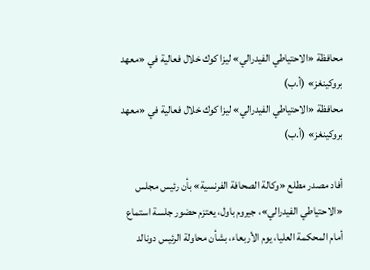محافظة «الاحتياطي الفيدرالي» ليزا كوك خلال فعالية في «معهد بروكينغز» (أ.ب)
محافظة «الاحتياطي الفيدرالي» ليزا كوك خلال فعالية في «معهد بروكينغز» (أ.ب)

أفاد مصدر مطلع «وكالة الصحافة الفرنسية» بأن رئيس مجلس «الاحتياطي الفيدرالي»، جيروم باول، يعتزم حضور جلسة استماع أمام المحكمة العليا، يوم الأربعاء، بشأن محاولة الرئيس دونالد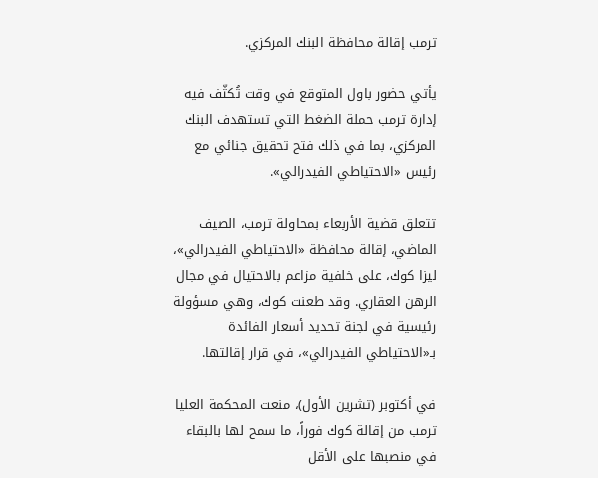ترمب إقالة محافظة البنك المركزي.

يأتي حضور باول المتوقع في وقت تُكثّف فيه إدارة ترمب حملة الضغط التي تستهدف البنك المركزي، بما في ذلك فتح تحقيق جنائي مع رئيس «الاحتياطي الفيدرالي».

تتعلق قضية الأربعاء بمحاولة ترمب، الصيف الماضي، إقالة محافظة «الاحتياطي الفيدرالي»، ليزا كوك، على خلفية مزاعم بالاحتيال في مجال الرهن العقاري. وقد طعنت كوك، وهي مسؤولة رئيسية في لجنة تحديد أسعار الفائدة بـ«الاحتياطي الفيدرالي»، في قرار إقالتها.

في أكتوبر (تشرين الأول)، منعت المحكمة العليا ترمب من إقالة كوك فوراً، ما سمح لها بالبقاء في منصبها على الأقل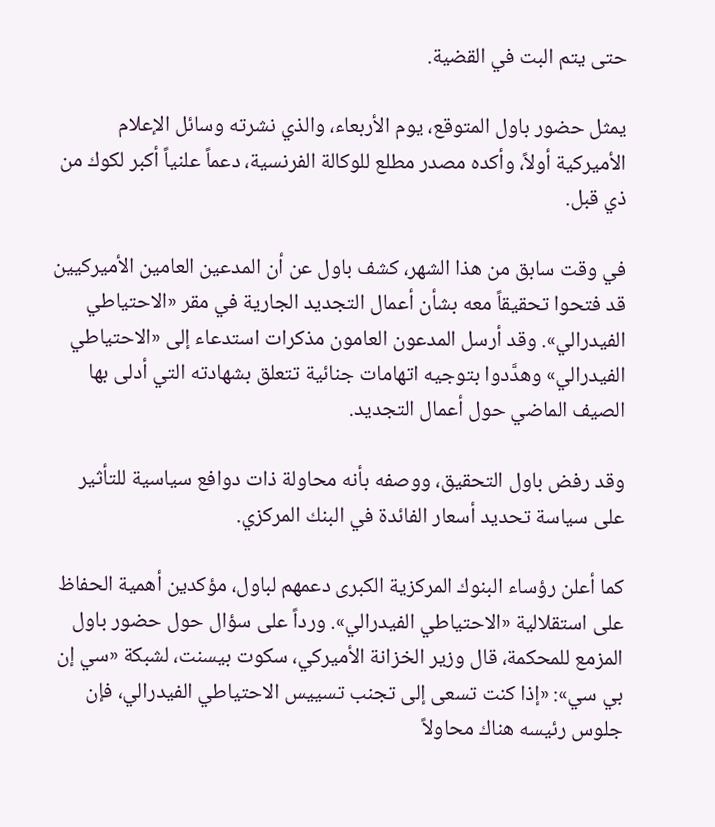حتى يتم البت في القضية.

يمثل حضور باول المتوقع، يوم الأربعاء، والذي نشرته وسائل الإعلام الأميركية أولاً، وأكده مصدر مطلع للوكالة الفرنسية، دعماً علنياً أكبر لكوك من ذي قبل.

في وقت سابق من هذا الشهر، كشف باول عن أن المدعين العامين الأميركيين قد فتحوا تحقيقاً معه بشأن أعمال التجديد الجارية في مقر «الاحتياطي الفيدرالي». وقد أرسل المدعون العامون مذكرات استدعاء إلى «الاحتياطي الفيدرالي» وهدَّدوا بتوجيه اتهامات جنائية تتعلق بشهادته التي أدلى بها الصيف الماضي حول أعمال التجديد.

وقد رفض باول التحقيق، ووصفه بأنه محاولة ذات دوافع سياسية للتأثير على سياسة تحديد أسعار الفائدة في البنك المركزي.

كما أعلن رؤساء البنوك المركزية الكبرى دعمهم لباول، مؤكدين أهمية الحفاظ على استقلالية «الاحتياطي الفيدرالي». ورداً على سؤال حول حضور باول المزمع للمحكمة، قال وزير الخزانة الأميركي، سكوت بيسنت، لشبكة «سي إن بي سي»: «إذا كنت تسعى إلى تجنب تسييس الاحتياطي الفيدرالي، فإن جلوس رئيسه هناك محاولاً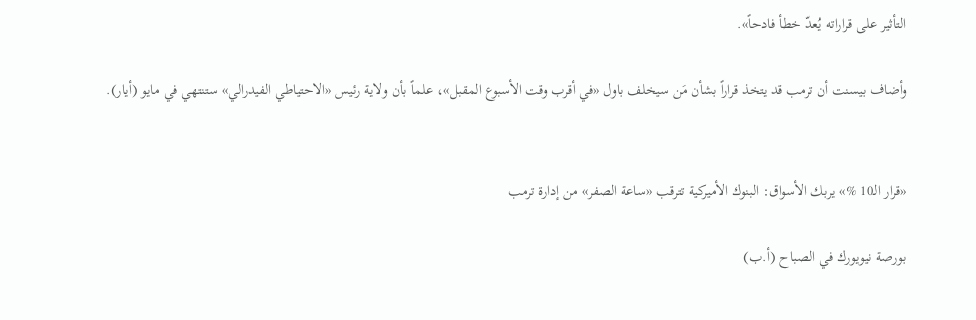التأثير على قراراته يُعدّ خطأ فادحاً».

وأضاف بيسنت أن ترمب قد يتخذ قراراً بشأن مَن سيخلف باول «في أقرب وقت الأسبوع المقبل»، علماً بأن ولاية رئيس «الاحتياطي الفيدرالي» ستنتهي في مايو (أيار).


«قرار الـ10 %» يربك الأسواق: البنوك الأميركية تترقب «ساعة الصفر» من إدارة ترمب

بورصة نيويورك في الصباح (أ.ب)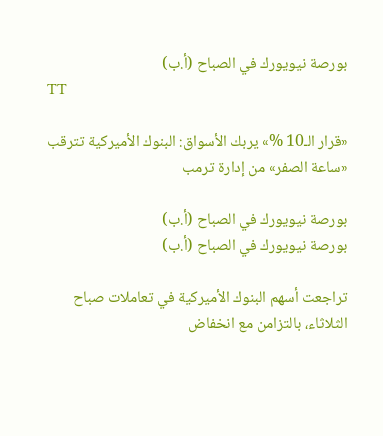بورصة نيويورك في الصباح (أ.ب)
TT

«قرار الـ10 %» يربك الأسواق: البنوك الأميركية تترقب «ساعة الصفر» من إدارة ترمب

بورصة نيويورك في الصباح (أ.ب)
بورصة نيويورك في الصباح (أ.ب)

تراجعت أسهم البنوك الأميركية في تعاملات صباح الثلاثاء، بالتزامن مع انخفاض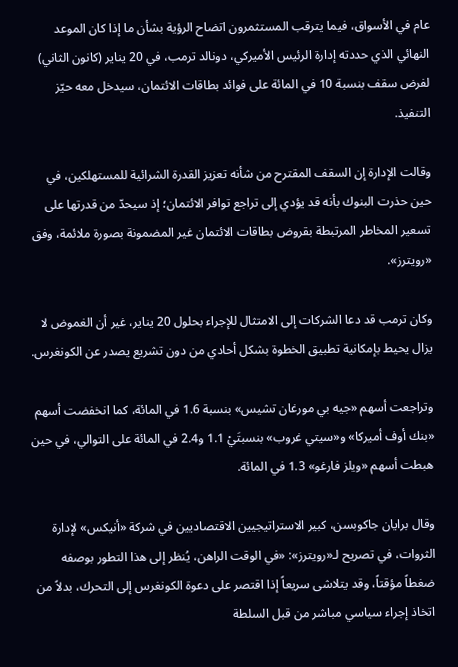عام في الأسواق، فيما يترقب المستثمرون اتضاح الرؤية بشأن ما إذا كان الموعد النهائي الذي حددته إدارة الرئيس الأميركي، دونالد ترمب، في 20 يناير (كانون الثاني) لفرض سقف بنسبة 10 في المائة على فوائد بطاقات الائتمان، سيدخل معه حيّز التنفيذ.

وقالت الإدارة إن السقف المقترح من شأنه تعزيز القدرة الشرائية للمستهلكين، في حين حذرت البنوك بأنه قد يؤدي إلى تراجع توافر الائتمان؛ إذ سيحدّ من قدرتها على تسعير المخاطر المرتبطة بقروض بطاقات الائتمان غير المضمونة بصورة ملائمة، وفق «رويترز».

وكان ترمب قد دعا الشركات إلى الامتثال للإجراء بحلول 20 يناير، غير أن الغموض لا يزال يحيط بإمكانية تطبيق الخطوة بشكل أحادي من دون تشريع يصدر عن الكونغرس.

وتراجعت أسهم «جيه بي مورغان تشيس» بنسبة 1.6 في المائة، كما انخفضت أسهم «بنك أوف أميركا» و«سيتي غروب» بنسبتَيْ 1.1 و2.4 في المائة على التوالي، في حين هبطت أسهم «ويلز فارغو» 1.3 في المائة.

وقال برايان جاكوبسن، كبير الاستراتيجيين الاقتصاديين في شركة «أنيكس» لإدارة الثروات، في تصريح لـ«رويترز»: «في الوقت الراهن، يُنظر إلى هذا التطور بوصفه ضغطاً مؤقتاً، وقد يتلاشى سريعاً إذا اقتصر على دعوة الكونغرس إلى التحرك، بدلاً من اتخاذ إجراء سياسي مباشر من قبل السلطة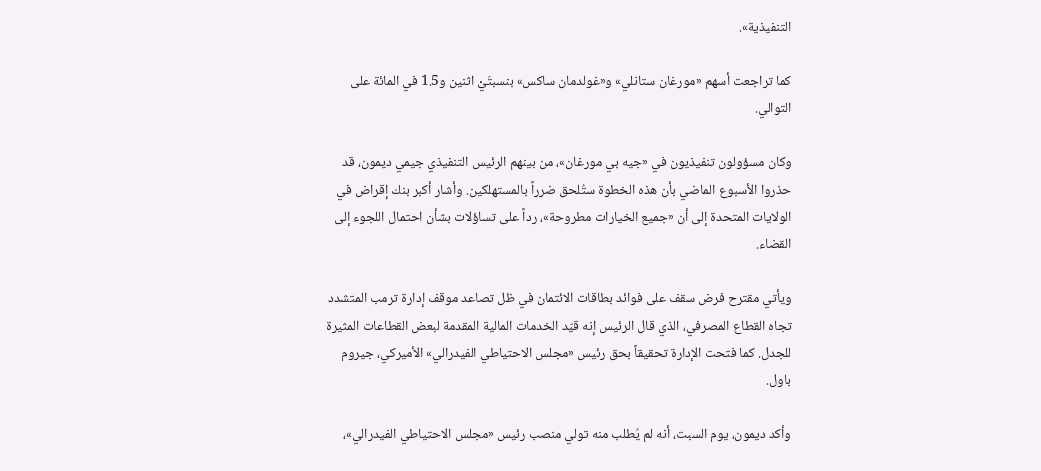التنفيذية».

كما تراجعت أسهم «مورغان ستانلي» و«غولدمان ساكس» بنسبتَيْ اثنين و1.5 في المائة على التوالي.

وكان مسؤولون تنفيذيون في «جيه بي مورغان»، من بينهم الرئيس التنفيذي جيمي ديمون، قد حذروا الأسبوع الماضي بأن هذه الخطوة ستُلحق ضرراً بالمستهلكين. وأشار أكبر بنك إقراض في الولايات المتحدة إلى أن «جميع الخيارات مطروحة»، رداً على تساؤلات بشأن احتمال اللجوء إلى القضاء.

ويأتي مقترح فرض سقف على فوائد بطاقات الائتمان في ظل تصاعد موقف إدارة ترمب المتشدد تجاه القطاع المصرفي، الذي قال الرئيس إنه قيّد الخدمات المالية المقدمة لبعض القطاعات المثيرة للجدل. كما فتحت الإدارة تحقيقاً بحق رئيس «مجلس الاحتياطي الفيدرالي» الأميركي، جيروم باول.

وأكد ديمون، يوم السبت، أنه لم يُطلب منه تولي منصب رئيس «مجلس الاحتياطي الفيدرالي»،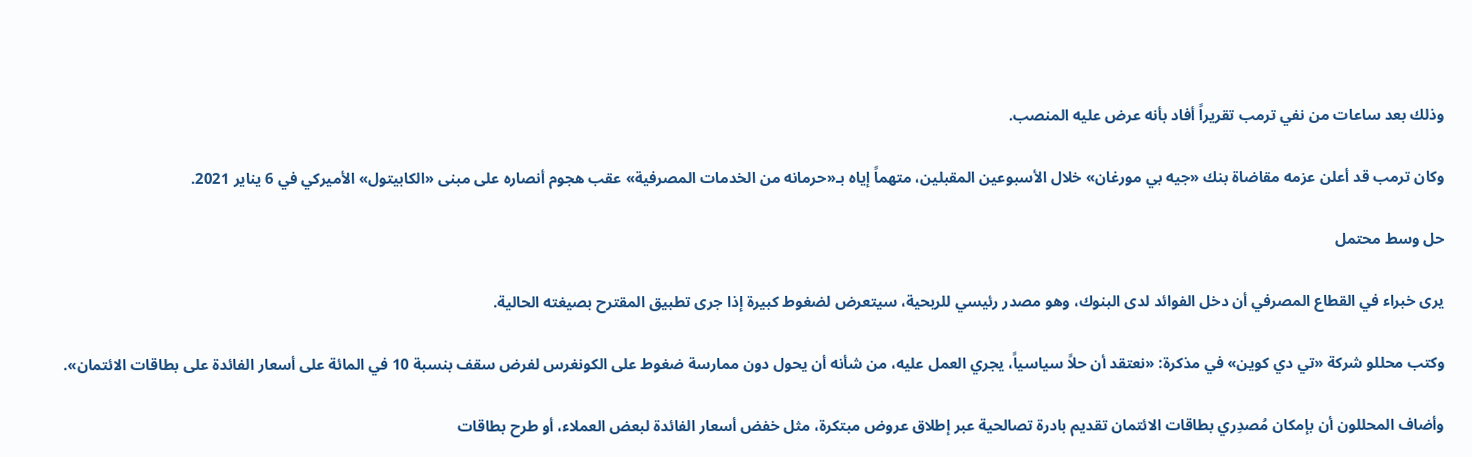وذلك بعد ساعات من نفي ترمب تقريراً أفاد بأنه عرض عليه المنصب.

وكان ترمب قد أعلن عزمه مقاضاة بنك «جيه بي مورغان» خلال الأسبوعين المقبلين، متهماً إياه بـ«حرمانه من الخدمات المصرفية» عقب هجوم أنصاره على مبنى «الكابيتول» الأميركي في 6 يناير 2021.

حل وسط محتمل

يرى خبراء في القطاع المصرفي أن دخل الفوائد لدى البنوك، وهو مصدر رئيسي للربحية، سيتعرض لضغوط كبيرة إذا جرى تطبيق المقترح بصيغته الحالية.

وكتب محللو شركة «تي دي كوين» في مذكرة: «نعتقد أن حلاً سياسياً، يجري العمل عليه، من شأنه أن يحول دون ممارسة ضغوط على الكونغرس لفرض سقف بنسبة 10 في المائة على أسعار الفائدة على بطاقات الائتمان».

وأضاف المحللون أن بإمكان مُصدِري بطاقات الائتمان تقديم بادرة تصالحية عبر إطلاق عروض مبتكرة، مثل خفض أسعار الفائدة لبعض العملاء، أو طرح بطاقات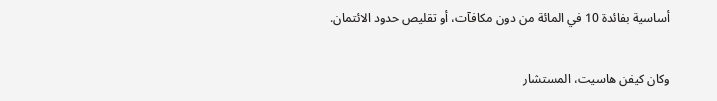أساسية بفائدة 10 في المائة من دون مكافآت، أو تقليص حدود الائتمان.

وكان كيفن هاسيت، المستشار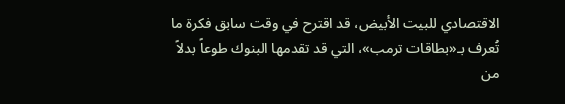الاقتصادي للبيت الأبيض، قد اقترح في وقت سابق فكرة ما تُعرف بـ«بطاقات ترمب»، التي قد تقدمها البنوك طوعاً بدلاً من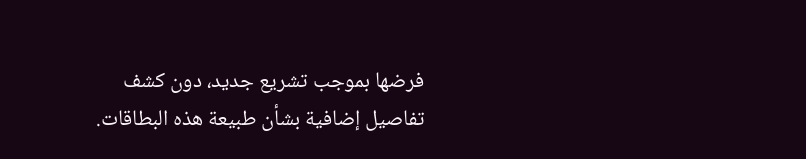فرضها بموجب تشريع جديد، دون كشف تفاصيل إضافية بشأن طبيعة هذه البطاقات.